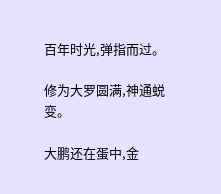百年时光,弹指而过。

修为大罗圆满,神通蜕变。

大鹏还在蛋中,金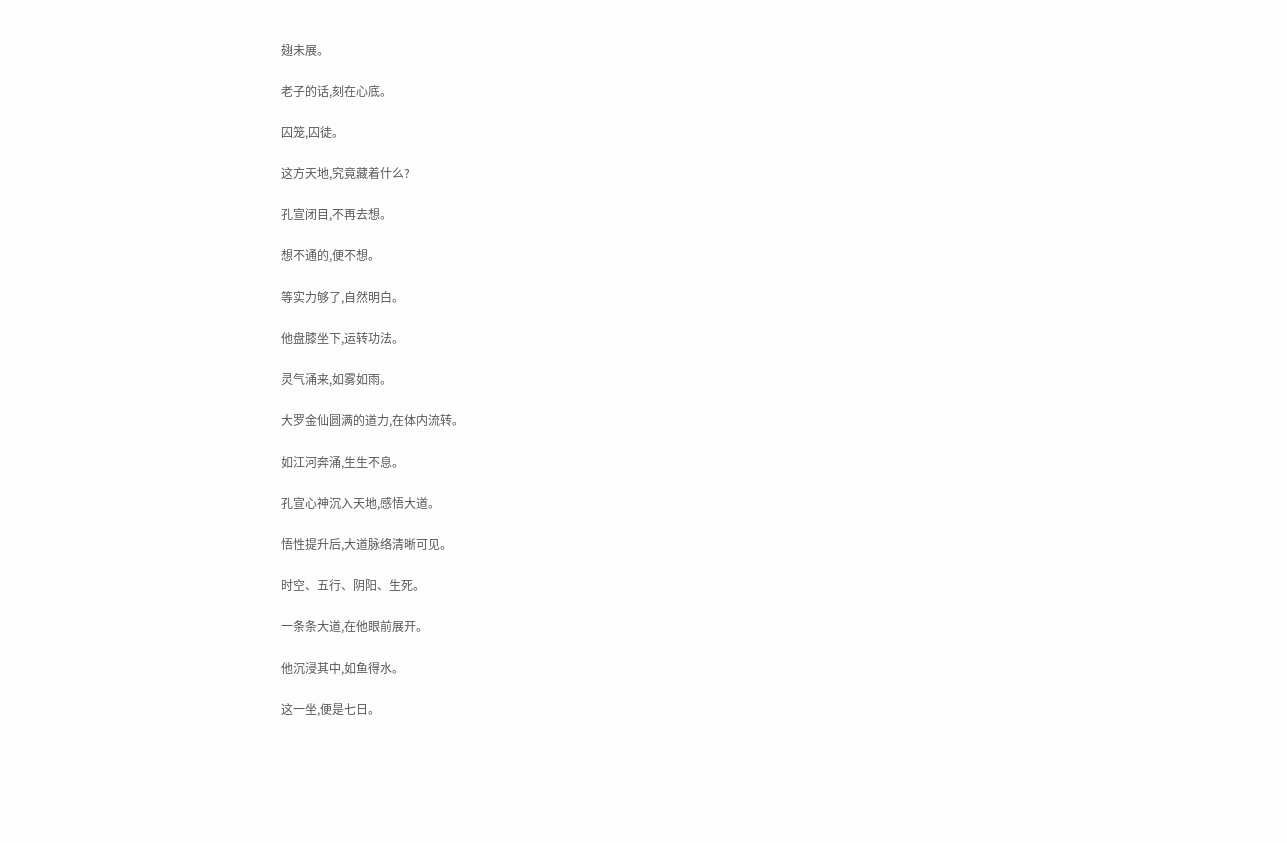翅未展。

老子的话,刻在心底。

囚笼,囚徒。

这方天地,究竟藏着什么?

孔宣闭目,不再去想。

想不通的,便不想。

等实力够了,自然明白。

他盘膝坐下,运转功法。

灵气涌来,如雾如雨。

大罗金仙圆满的道力,在体内流转。

如江河奔涌,生生不息。

孔宣心神沉入天地,感悟大道。

悟性提升后,大道脉络清晰可见。

时空、五行、阴阳、生死。

一条条大道,在他眼前展开。

他沉浸其中,如鱼得水。

这一坐,便是七日。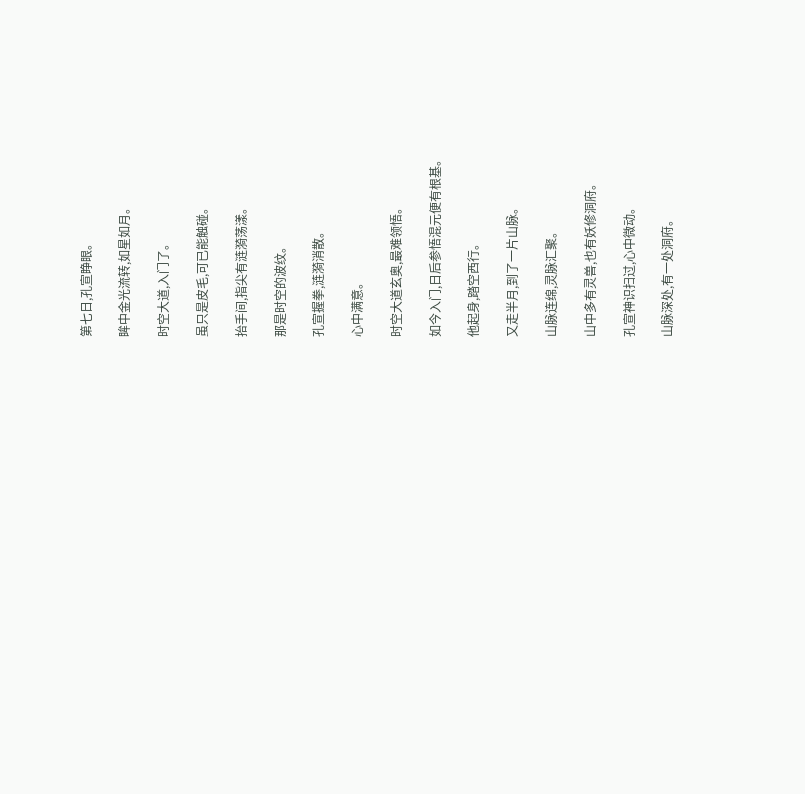第七日,孔宣睁眼。

眸中金光流转,如星如月。

时空大道,入门了。

虽只是皮毛,可已能触碰。

抬手间,指尖有涟漪荡漾。

那是时空的波纹。

孔宣握拳,涟漪消散。

心中满意。

时空大道玄奥,最难领悟。

如今入门,日后参悟混元便有根基。

他起身,踏空西行。

又走半月,到了一片山脉。

山脉连绵,灵脉汇聚。

山中多有灵兽,也有妖修洞府。

孔宣神识扫过,心中微动。

山脉深处,有一处洞府。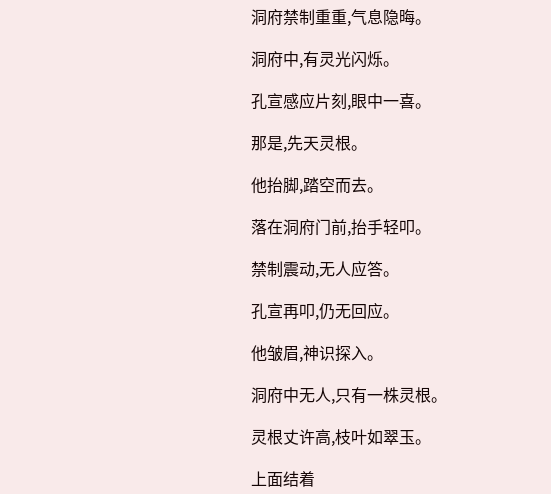洞府禁制重重,气息隐晦。

洞府中,有灵光闪烁。

孔宣感应片刻,眼中一喜。

那是,先天灵根。

他抬脚,踏空而去。

落在洞府门前,抬手轻叩。

禁制震动,无人应答。

孔宣再叩,仍无回应。

他皱眉,神识探入。

洞府中无人,只有一株灵根。

灵根丈许高,枝叶如翠玉。

上面结着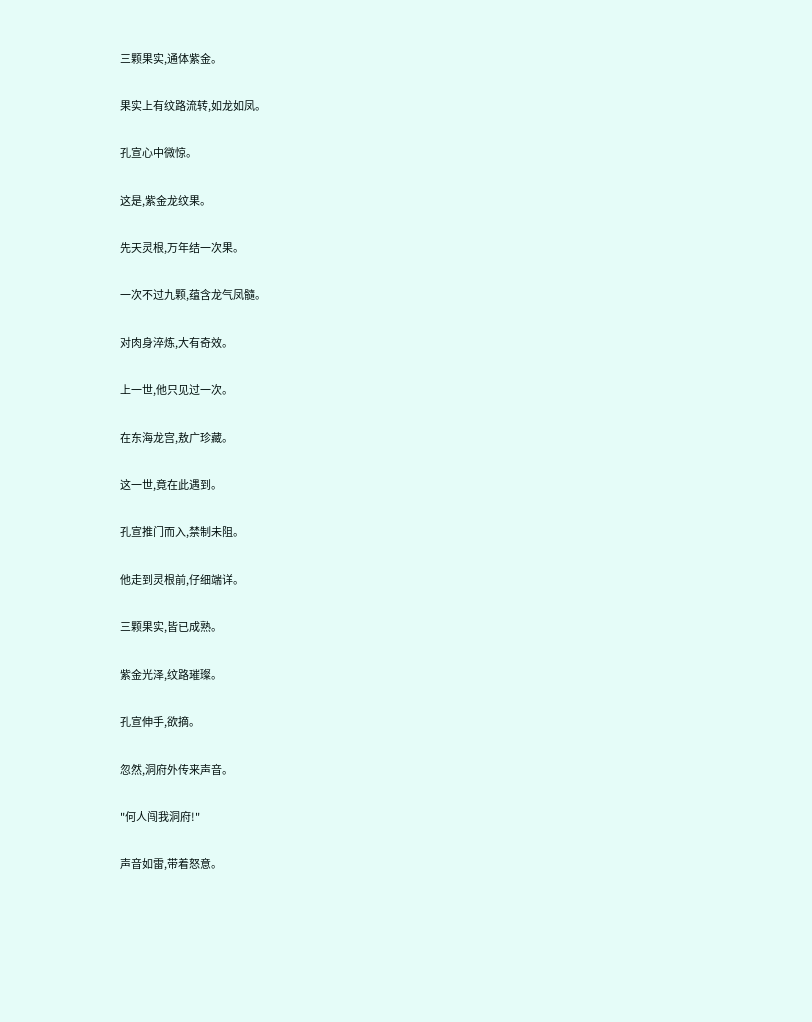三颗果实,通体紫金。

果实上有纹路流转,如龙如凤。

孔宣心中微惊。

这是,紫金龙纹果。

先天灵根,万年结一次果。

一次不过九颗,蕴含龙气凤髓。

对肉身淬炼,大有奇效。

上一世,他只见过一次。

在东海龙宫,敖广珍藏。

这一世,竟在此遇到。

孔宣推门而入,禁制未阻。

他走到灵根前,仔细端详。

三颗果实,皆已成熟。

紫金光泽,纹路璀璨。

孔宣伸手,欲摘。

忽然,洞府外传来声音。

"何人闯我洞府!"

声音如雷,带着怒意。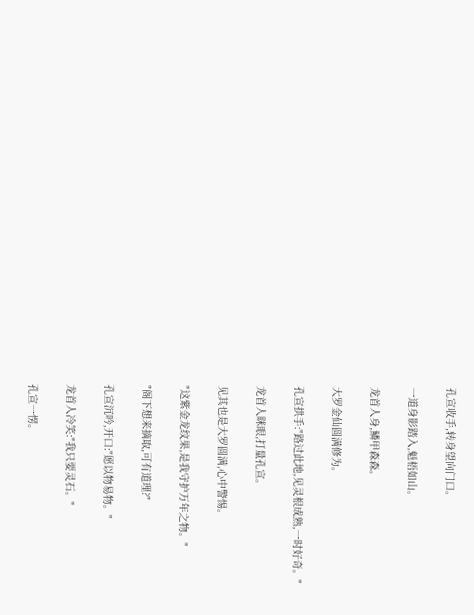孔宣收手,转身望向门口。

一道身影踏入,魁梧如山。

龙首人身,鳞甲森森。

大罗金仙圆满修为。

孔宣拱手:"路过此地,见灵根成熟,一时好奇。"

龙首人眯眼,打量孔宣。

见其也是大罗圆满,心中警惕。

"这紫金龙纹果,是我守护万年之物。"

"阁下想来摘取,可有道理?"

孔宣沉吟,开口:"愿以物易物。"

龙首人冷笑:"我只要灵石。"

孔宣一愣。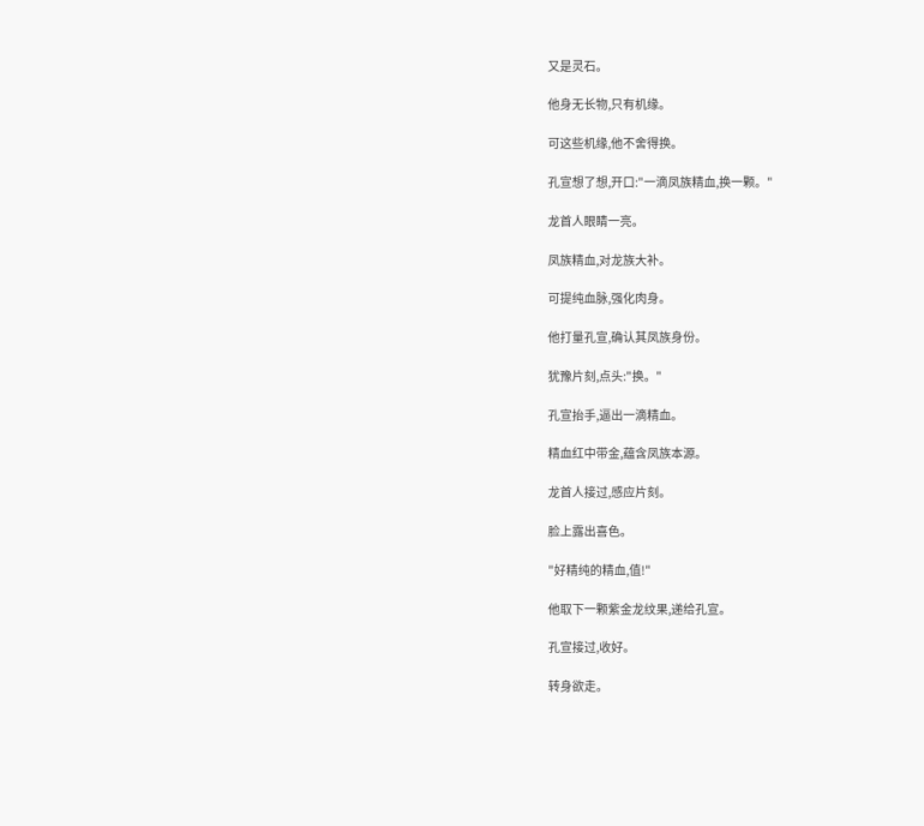又是灵石。

他身无长物,只有机缘。

可这些机缘,他不舍得换。

孔宣想了想,开口:"一滴凤族精血,换一颗。"

龙首人眼睛一亮。

凤族精血,对龙族大补。

可提纯血脉,强化肉身。

他打量孔宣,确认其凤族身份。

犹豫片刻,点头:"换。"

孔宣抬手,逼出一滴精血。

精血红中带金,蕴含凤族本源。

龙首人接过,感应片刻。

脸上露出喜色。

"好精纯的精血,值!"

他取下一颗紫金龙纹果,递给孔宣。

孔宣接过,收好。

转身欲走。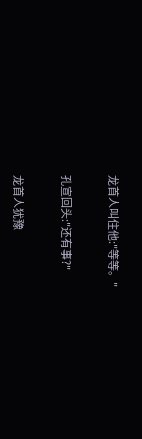龙首人叫住他:"等等。"

孔宣回头:"还有事?"

龙首人犹豫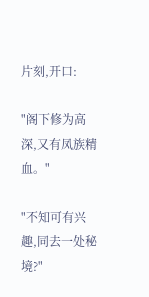片刻,开口:

"阁下修为高深,又有凤族精血。"

"不知可有兴趣,同去一处秘境?"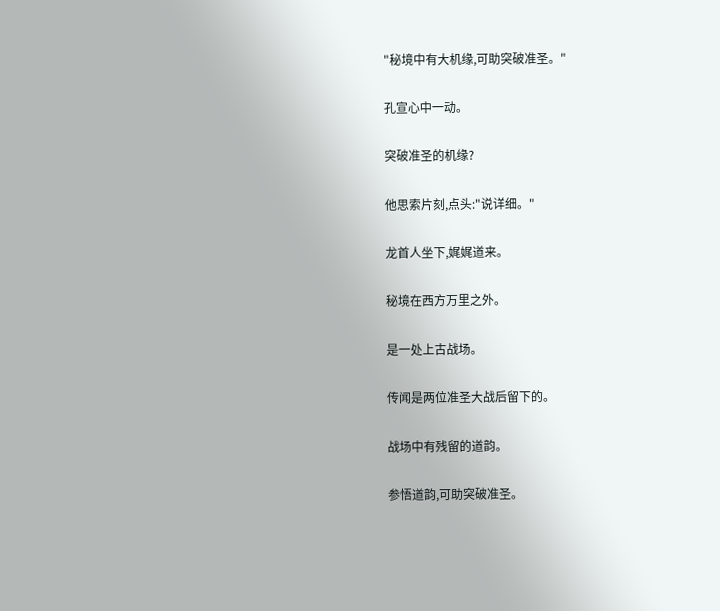"秘境中有大机缘,可助突破准圣。"

孔宣心中一动。

突破准圣的机缘?

他思索片刻,点头:"说详细。"

龙首人坐下,娓娓道来。

秘境在西方万里之外。

是一处上古战场。

传闻是两位准圣大战后留下的。

战场中有残留的道韵。

参悟道韵,可助突破准圣。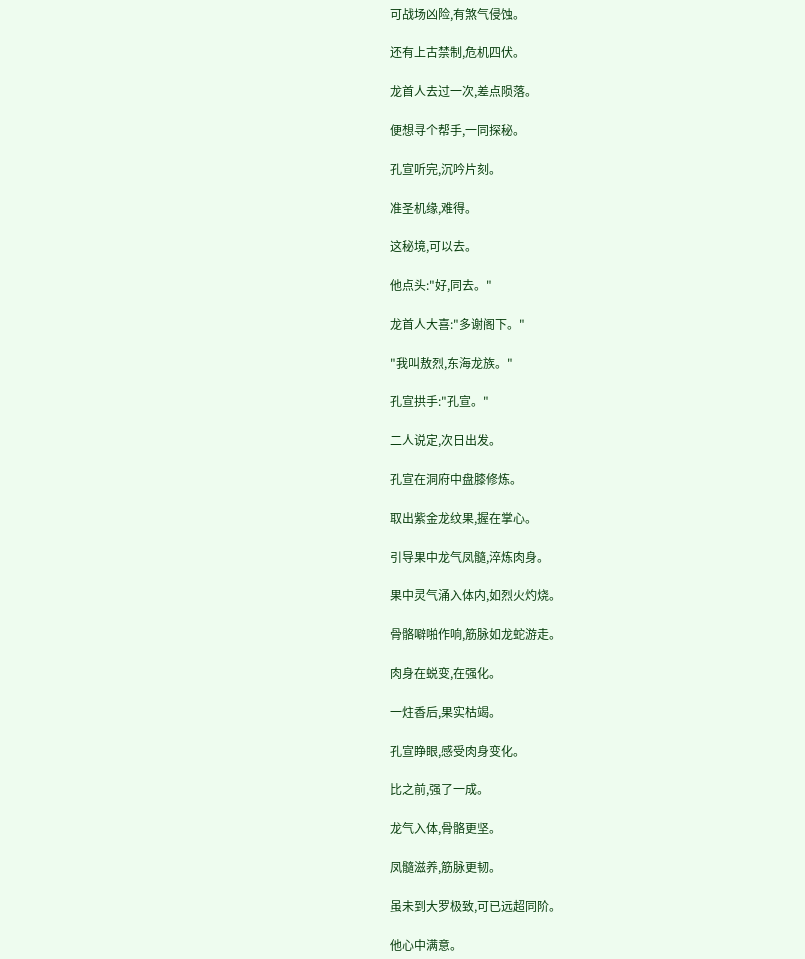可战场凶险,有煞气侵蚀。

还有上古禁制,危机四伏。

龙首人去过一次,差点陨落。

便想寻个帮手,一同探秘。

孔宣听完,沉吟片刻。

准圣机缘,难得。

这秘境,可以去。

他点头:"好,同去。"

龙首人大喜:"多谢阁下。"

"我叫敖烈,东海龙族。"

孔宣拱手:"孔宣。"

二人说定,次日出发。

孔宣在洞府中盘膝修炼。

取出紫金龙纹果,握在掌心。

引导果中龙气凤髓,淬炼肉身。

果中灵气涌入体内,如烈火灼烧。

骨骼噼啪作响,筋脉如龙蛇游走。

肉身在蜕变,在强化。

一炷香后,果实枯竭。

孔宣睁眼,感受肉身变化。

比之前,强了一成。

龙气入体,骨骼更坚。

凤髓滋养,筋脉更韧。

虽未到大罗极致,可已远超同阶。

他心中满意。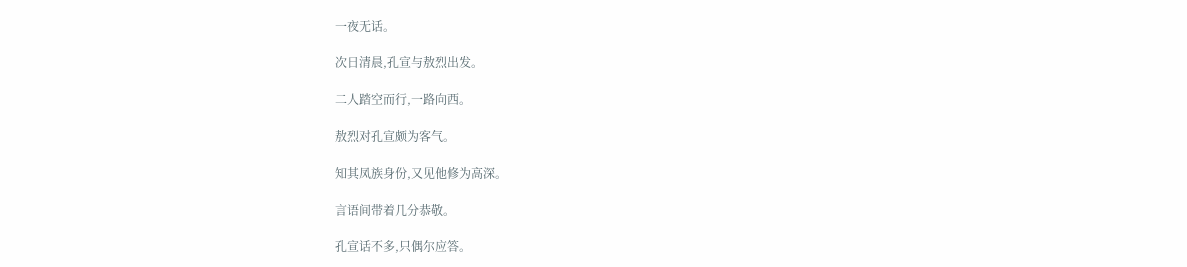一夜无话。

次日清晨,孔宣与敖烈出发。

二人踏空而行,一路向西。

敖烈对孔宣颇为客气。

知其凤族身份,又见他修为高深。

言语间带着几分恭敬。

孔宣话不多,只偶尔应答。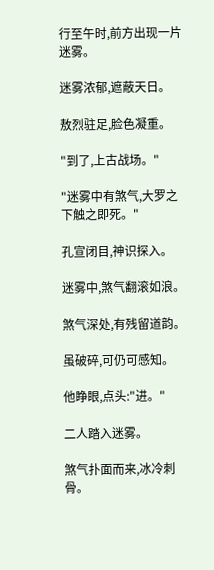行至午时,前方出现一片迷雾。

迷雾浓郁,遮蔽天日。

敖烈驻足,脸色凝重。

"到了,上古战场。"

"迷雾中有煞气,大罗之下触之即死。"

孔宣闭目,神识探入。

迷雾中,煞气翻滚如浪。

煞气深处,有残留道韵。

虽破碎,可仍可感知。

他睁眼,点头:"进。"

二人踏入迷雾。

煞气扑面而来,冰冷刺骨。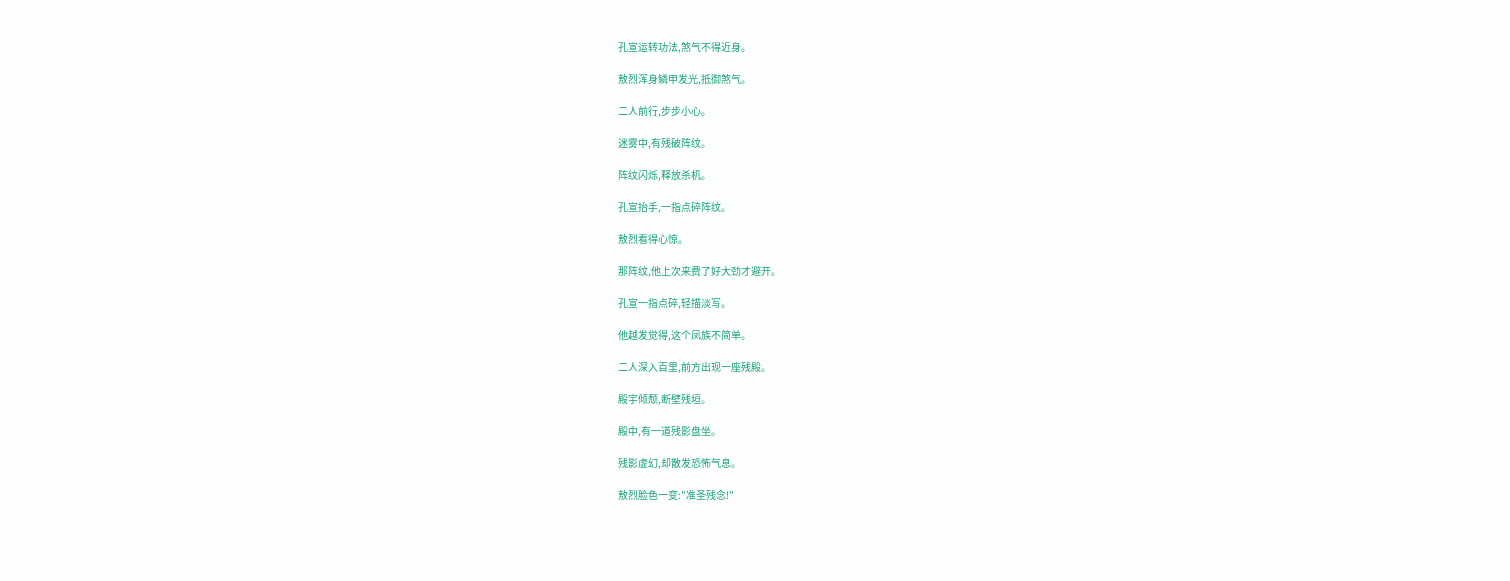孔宣运转功法,煞气不得近身。

敖烈浑身鳞甲发光,抵御煞气。

二人前行,步步小心。

迷雾中,有残破阵纹。

阵纹闪烁,释放杀机。

孔宣抬手,一指点碎阵纹。

敖烈看得心惊。

那阵纹,他上次来费了好大劲才避开。

孔宣一指点碎,轻描淡写。

他越发觉得,这个凤族不简单。

二人深入百里,前方出现一座残殿。

殿宇倾颓,断壁残垣。

殿中,有一道残影盘坐。

残影虚幻,却散发恐怖气息。

敖烈脸色一变:"准圣残念!"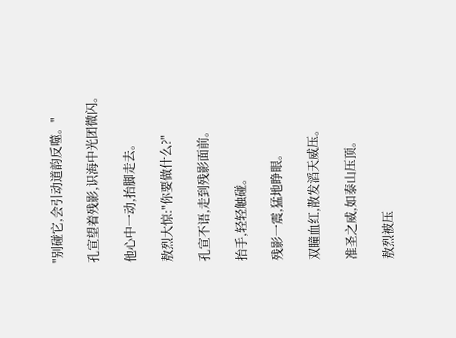"别碰它,会引动道韵反噬。"

孔宣望着残影,识海中光团微闪。

他心中一动,抬脚走去。

敖烈大惊:"你要做什么?"

孔宣不语,走到残影面前。

抬手,轻轻触碰。

残影一震,猛地睁眼。

双瞳血红,散发滔天威压。

准圣之威,如泰山压顶。

敖烈被压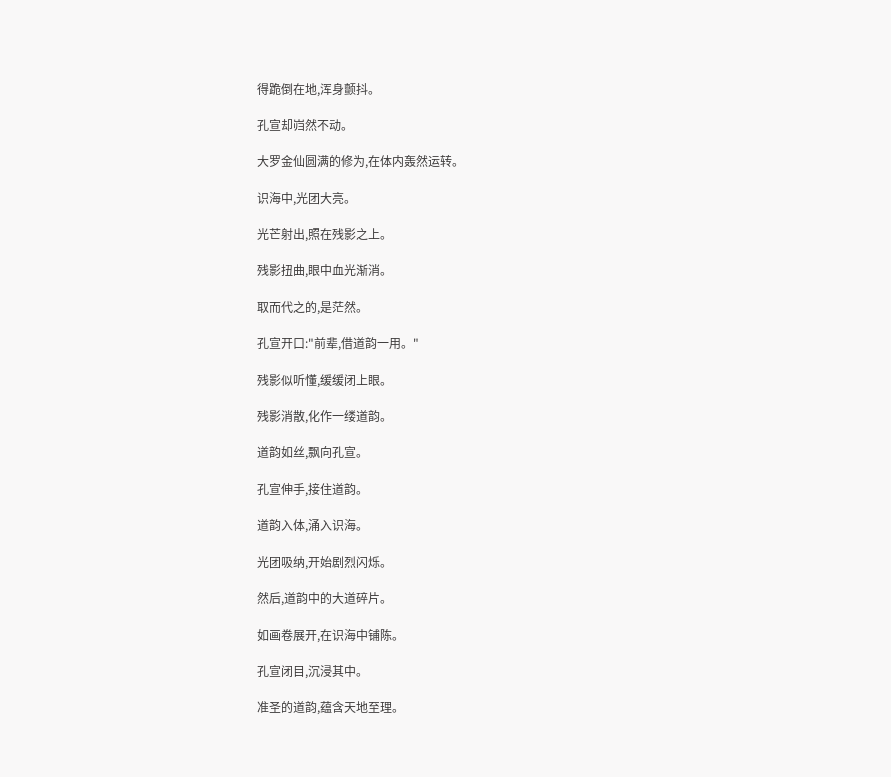得跪倒在地,浑身颤抖。

孔宣却岿然不动。

大罗金仙圆满的修为,在体内轰然运转。

识海中,光团大亮。

光芒射出,照在残影之上。

残影扭曲,眼中血光渐消。

取而代之的,是茫然。

孔宣开口:"前辈,借道韵一用。"

残影似听懂,缓缓闭上眼。

残影消散,化作一缕道韵。

道韵如丝,飘向孔宣。

孔宣伸手,接住道韵。

道韵入体,涌入识海。

光团吸纳,开始剧烈闪烁。

然后,道韵中的大道碎片。

如画卷展开,在识海中铺陈。

孔宣闭目,沉浸其中。

准圣的道韵,蕴含天地至理。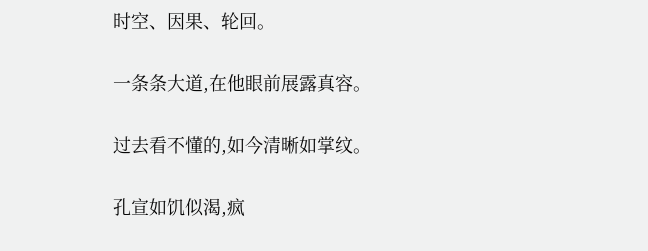时空、因果、轮回。

一条条大道,在他眼前展露真容。

过去看不懂的,如今清晰如掌纹。

孔宣如饥似渴,疯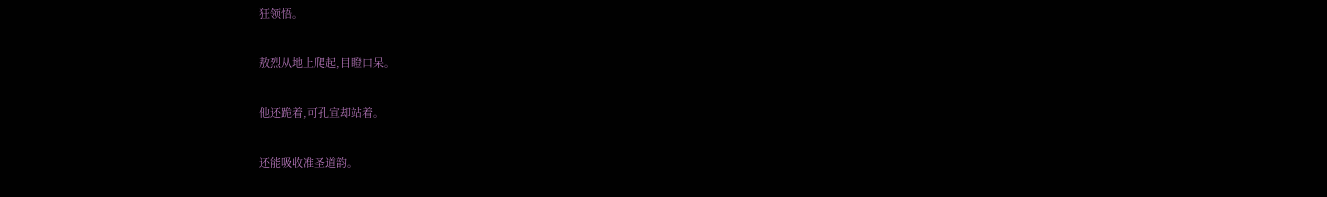狂领悟。

敖烈从地上爬起,目瞪口呆。

他还跪着,可孔宣却站着。

还能吸收准圣道韵。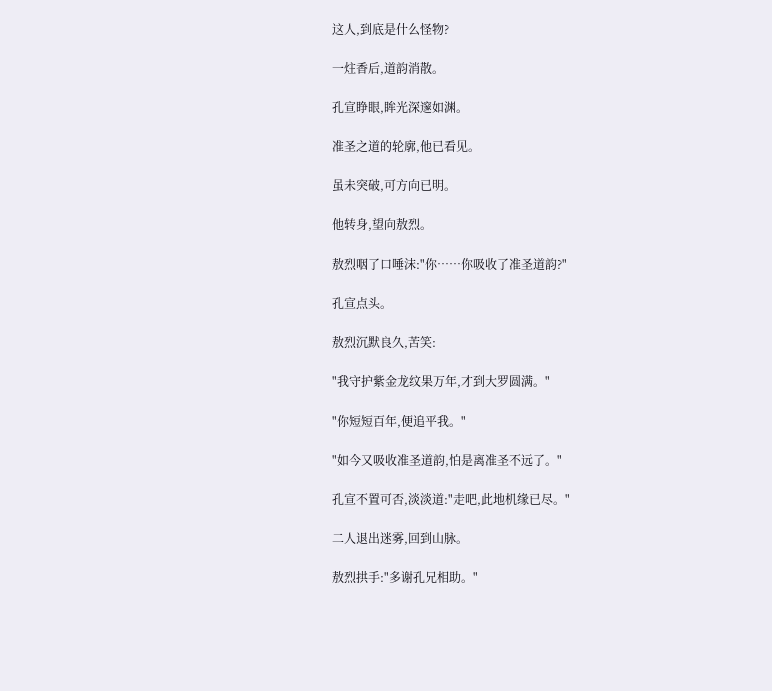这人,到底是什么怪物?

一炷香后,道韵消散。

孔宣睁眼,眸光深邃如渊。

准圣之道的轮廓,他已看见。

虽未突破,可方向已明。

他转身,望向敖烈。

敖烈咽了口唾沫:"你……你吸收了准圣道韵?"

孔宣点头。

敖烈沉默良久,苦笑:

"我守护紫金龙纹果万年,才到大罗圆满。"

"你短短百年,便追平我。"

"如今又吸收准圣道韵,怕是离准圣不远了。"

孔宣不置可否,淡淡道:"走吧,此地机缘已尽。"

二人退出迷雾,回到山脉。

敖烈拱手:"多谢孔兄相助。"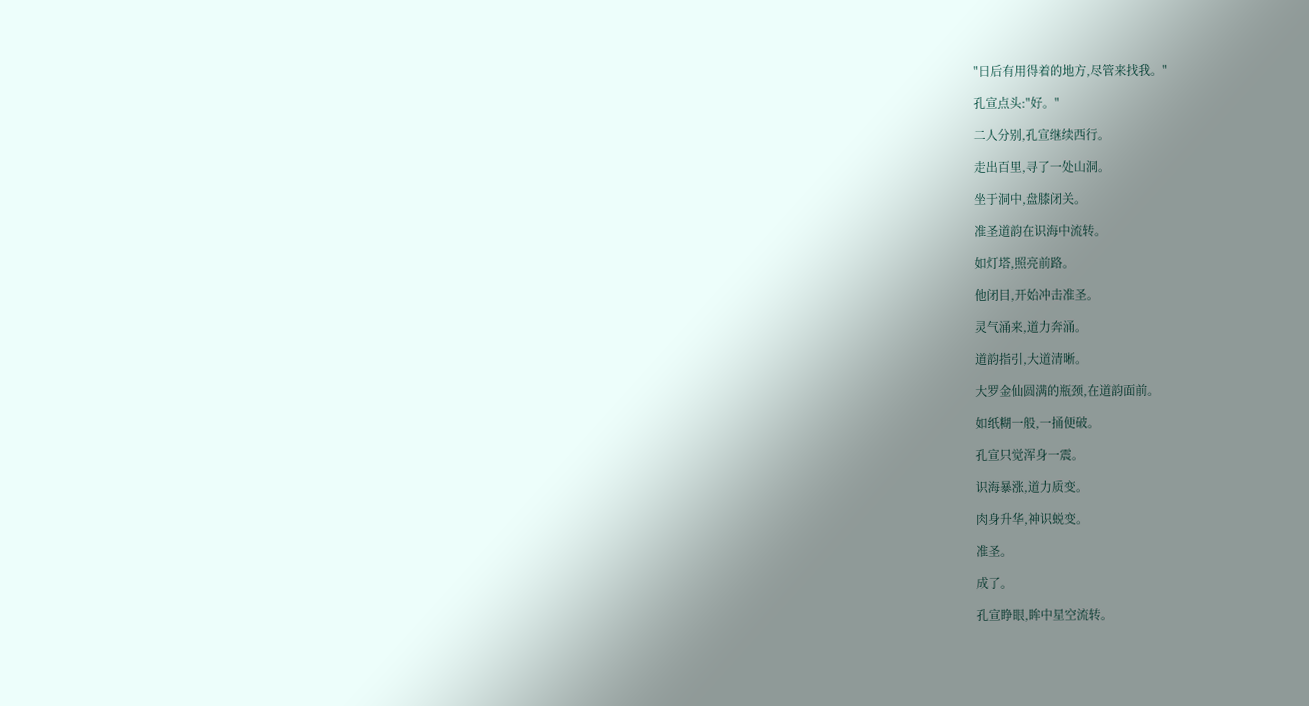"日后有用得着的地方,尽管来找我。"

孔宣点头:"好。"

二人分别,孔宣继续西行。

走出百里,寻了一处山洞。

坐于洞中,盘膝闭关。

准圣道韵在识海中流转。

如灯塔,照亮前路。

他闭目,开始冲击准圣。

灵气涌来,道力奔涌。

道韵指引,大道清晰。

大罗金仙圆满的瓶颈,在道韵面前。

如纸糊一般,一捅便破。

孔宣只觉浑身一震。

识海暴涨,道力质变。

肉身升华,神识蜕变。

准圣。

成了。

孔宣睁眼,眸中星空流转。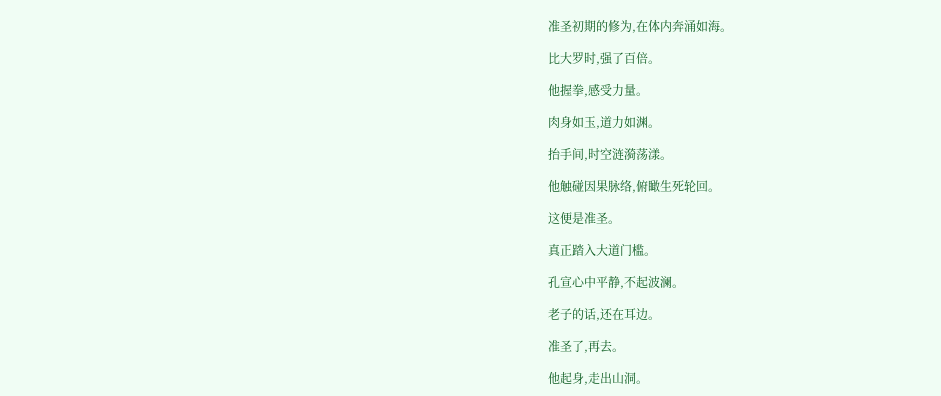准圣初期的修为,在体内奔涌如海。

比大罗时,强了百倍。

他握拳,感受力量。

肉身如玉,道力如渊。

抬手间,时空涟漪荡漾。

他触碰因果脉络,俯瞰生死轮回。

这便是准圣。

真正踏入大道门槛。

孔宣心中平静,不起波澜。

老子的话,还在耳边。

准圣了,再去。

他起身,走出山洞。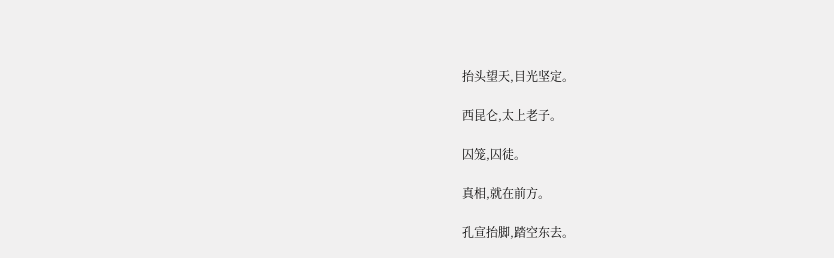抬头望天,目光坚定。

西昆仑,太上老子。

囚笼,囚徒。

真相,就在前方。

孔宣抬脚,踏空东去。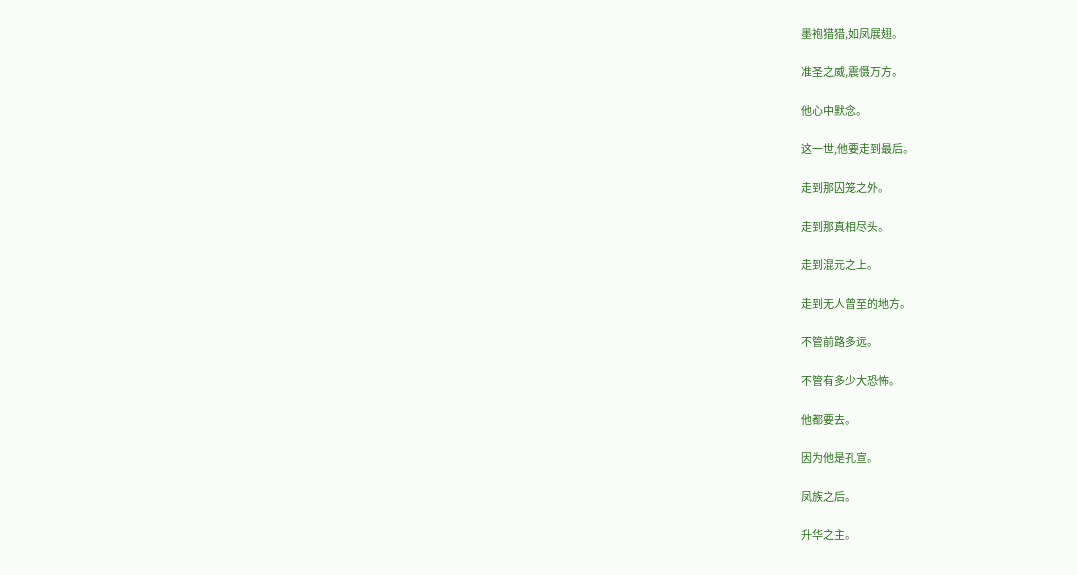墨袍猎猎,如凤展翅。

准圣之威,震慑万方。

他心中默念。

这一世,他要走到最后。

走到那囚笼之外。

走到那真相尽头。

走到混元之上。

走到无人曾至的地方。

不管前路多远。

不管有多少大恐怖。

他都要去。

因为他是孔宣。

凤族之后。

升华之主。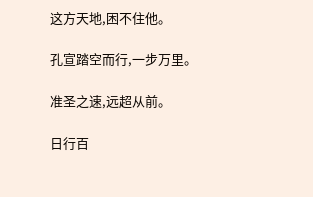这方天地,困不住他。

孔宣踏空而行,一步万里。

准圣之速,远超从前。

日行百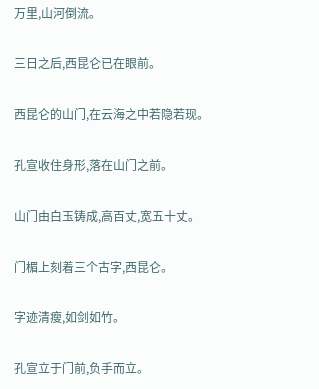万里,山河倒流。

三日之后,西昆仑已在眼前。

西昆仑的山门,在云海之中若隐若现。

孔宣收住身形,落在山门之前。

山门由白玉铸成,高百丈,宽五十丈。

门楣上刻着三个古字,西昆仑。

字迹清瘦,如剑如竹。

孔宣立于门前,负手而立。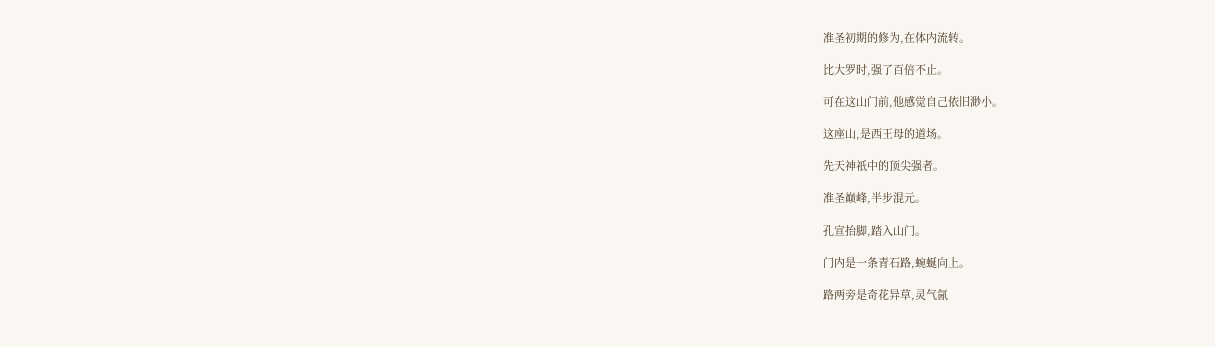准圣初期的修为,在体内流转。

比大罗时,强了百倍不止。

可在这山门前,他感觉自己依旧渺小。

这座山,是西王母的道场。

先天神祇中的顶尖强者。

准圣巅峰,半步混元。

孔宣抬脚,踏入山门。

门内是一条青石路,蜿蜒向上。

路两旁是奇花异草,灵气氤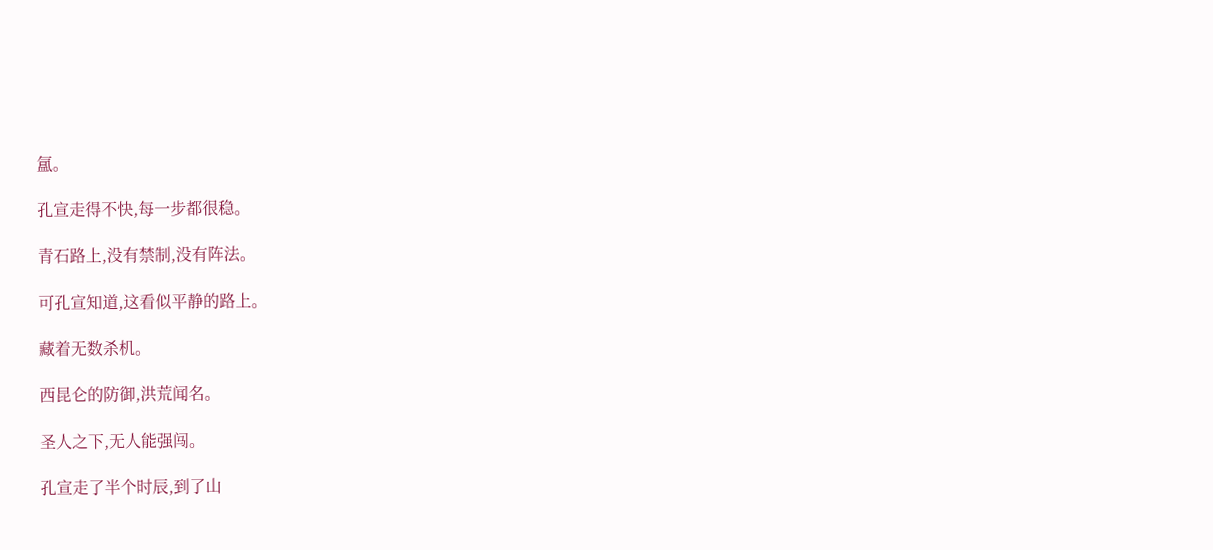氲。

孔宣走得不快,每一步都很稳。

青石路上,没有禁制,没有阵法。

可孔宣知道,这看似平静的路上。

藏着无数杀机。

西昆仑的防御,洪荒闻名。

圣人之下,无人能强闯。

孔宣走了半个时辰,到了山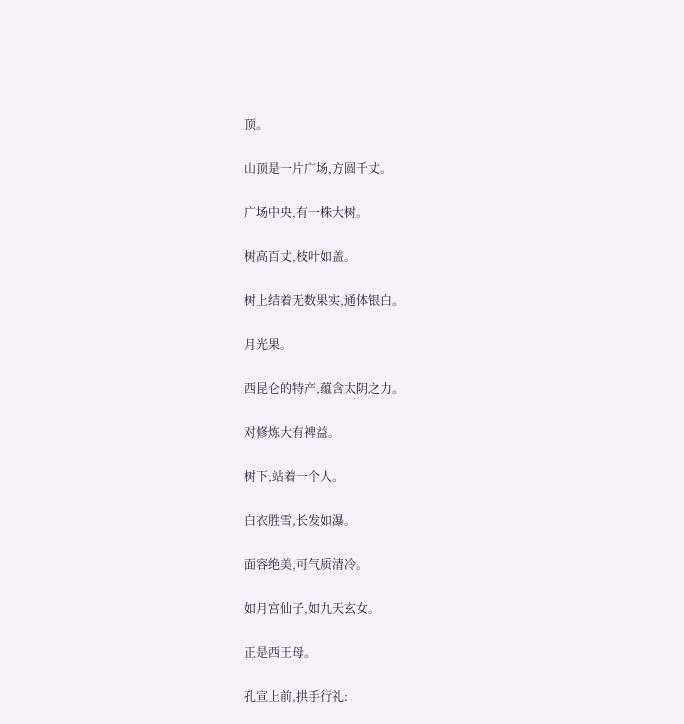顶。

山顶是一片广场,方圆千丈。

广场中央,有一株大树。

树高百丈,枝叶如盖。

树上结着无数果实,通体银白。

月光果。

西昆仑的特产,蕴含太阴之力。

对修炼大有裨益。

树下,站着一个人。

白衣胜雪,长发如瀑。

面容绝美,可气质清冷。

如月宫仙子,如九天玄女。

正是西王母。

孔宣上前,拱手行礼: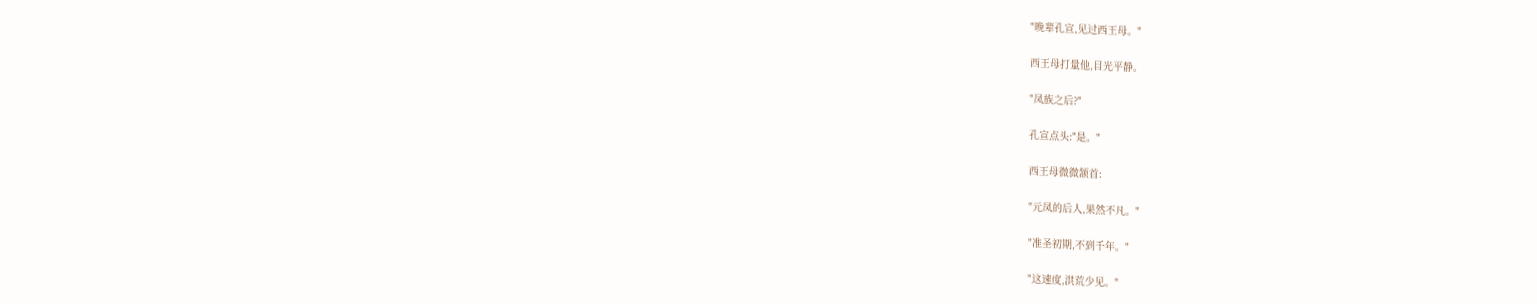"晚辈孔宣,见过西王母。"

西王母打量他,目光平静。

"凤族之后?"

孔宣点头:"是。"

西王母微微颔首:

"元凤的后人,果然不凡。"

"准圣初期,不到千年。"

"这速度,洪荒少见。"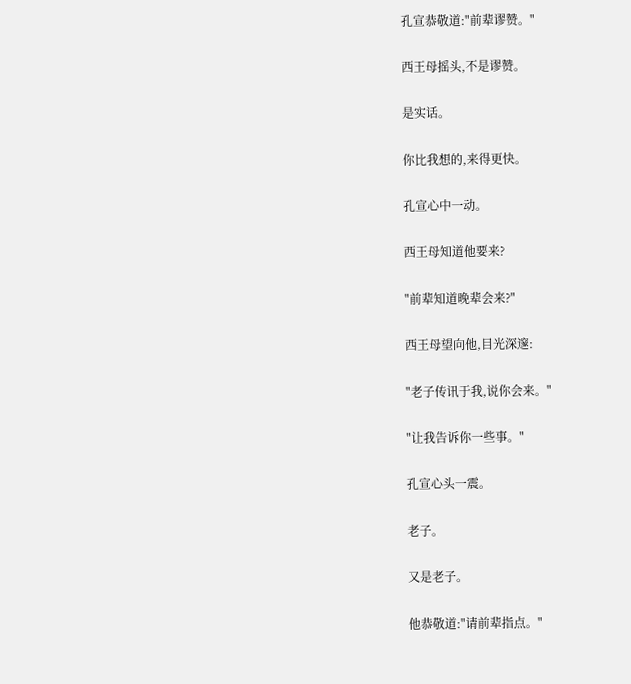孔宣恭敬道:"前辈谬赞。"

西王母摇头,不是谬赞。

是实话。

你比我想的,来得更快。

孔宣心中一动。

西王母知道他要来?

"前辈知道晚辈会来?"

西王母望向他,目光深邃:

"老子传讯于我,说你会来。"

"让我告诉你一些事。"

孔宣心头一震。

老子。

又是老子。

他恭敬道:"请前辈指点。"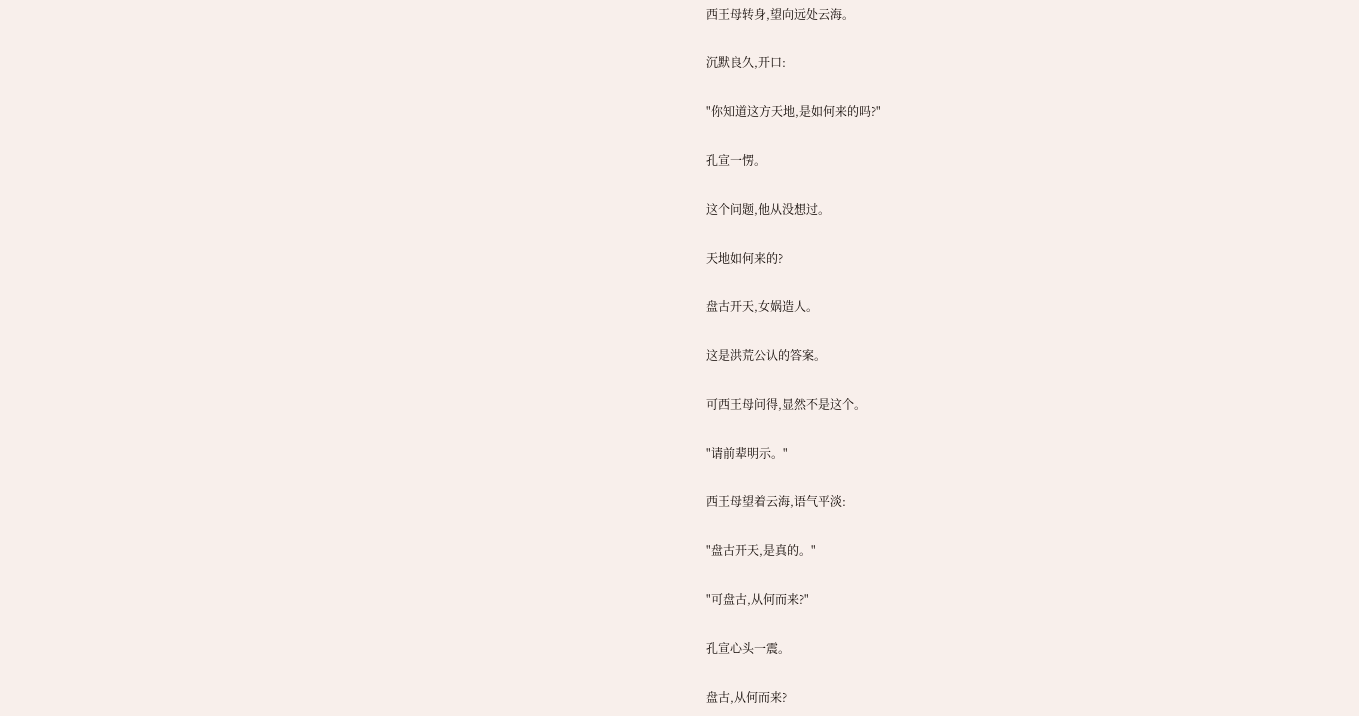西王母转身,望向远处云海。

沉默良久,开口:

"你知道这方天地,是如何来的吗?"

孔宣一愣。

这个问题,他从没想过。

天地如何来的?

盘古开天,女娲造人。

这是洪荒公认的答案。

可西王母问得,显然不是这个。

"请前辈明示。"

西王母望着云海,语气平淡:

"盘古开天,是真的。"

"可盘古,从何而来?"

孔宣心头一震。

盘古,从何而来?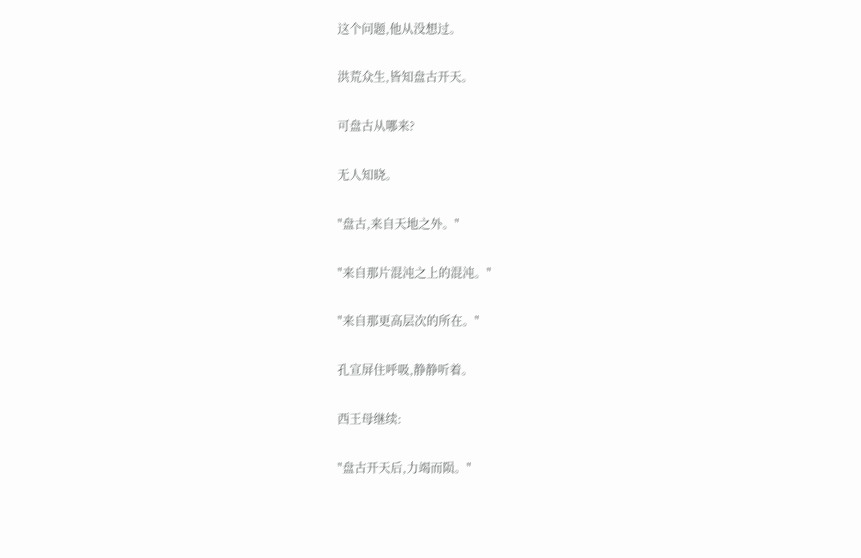这个问题,他从没想过。

洪荒众生,皆知盘古开天。

可盘古从哪来?

无人知晓。

"盘古,来自天地之外。"

"来自那片混沌之上的混沌。"

"来自那更高层次的所在。"

孔宣屏住呼吸,静静听着。

西王母继续:

"盘古开天后,力竭而陨。"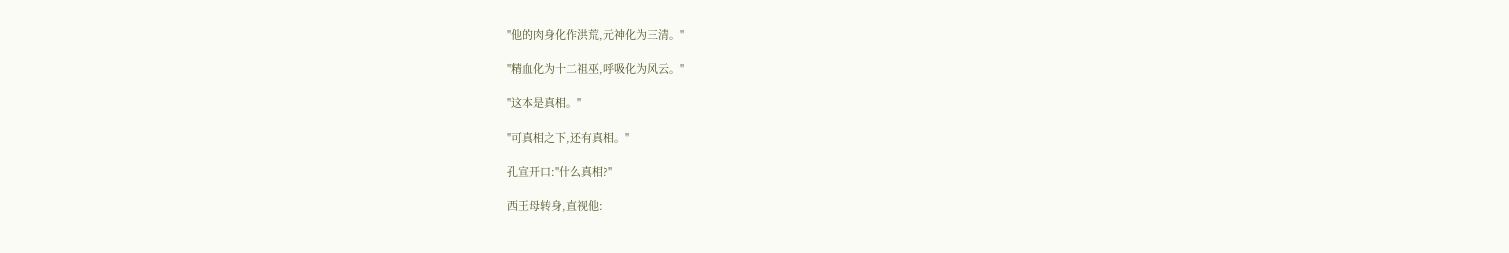"他的肉身化作洪荒,元神化为三清。"

"精血化为十二祖巫,呼吸化为风云。"

"这本是真相。"

"可真相之下,还有真相。"

孔宣开口:"什么真相?"

西王母转身,直视他: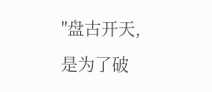"盘古开天,是为了破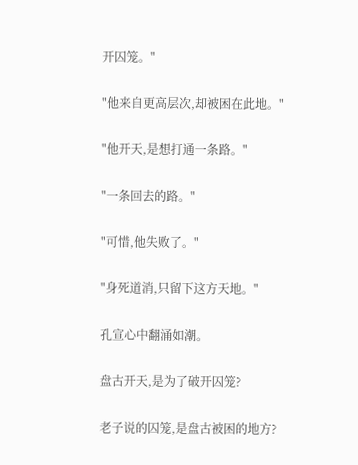开囚笼。"

"他来自更高层次,却被困在此地。"

"他开天,是想打通一条路。"

"一条回去的路。"

"可惜,他失败了。"

"身死道消,只留下这方天地。"

孔宣心中翻涌如潮。

盘古开天,是为了破开囚笼?

老子说的囚笼,是盘古被困的地方?